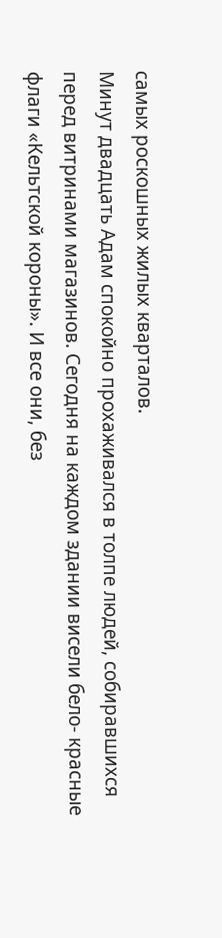самых роскошных жилых кварталов.
Минут двадцать Адам спокойно прохаживался в толпе людей, собиравшихся перед витринами магазинов. Сегодня на каждом здании висели бело- красные флаги «Кельтской короны». И все они, без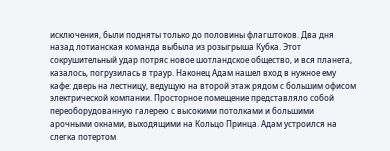исключения, были подняты только до половины флагштоков. Два дня назад лотианская команда выбыла из розыгрыша Кубка. Этот сокрушительный удар потряс новое шотландское общество, и вся планета, казалось, погрузилась в траур. Наконец Адам нашел вход в нужное ему кафе: дверь на лестницу, ведущую на второй этаж рядом с большим офисом электрической компании. Просторное помещение представляло собой переоборудованную галерею с высокими потолками и большими арочными окнами, выходящими на Кольцо Принца. Адам устроился на слегка потертом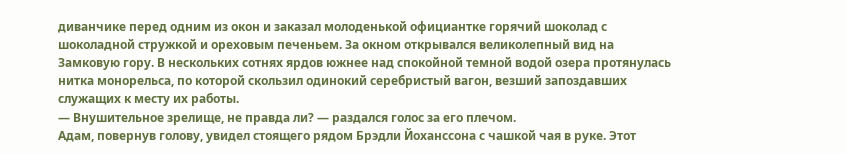диванчике перед одним из окон и заказал молоденькой официантке горячий шоколад с шоколадной стружкой и ореховым печеньем. За окном открывался великолепный вид на Замковую гору. В нескольких сотнях ярдов южнее над спокойной темной водой озера протянулась нитка монорельса, по которой скользил одинокий серебристый вагон, везший запоздавших служащих к месту их работы.
— Внушительное зрелище, не правда ли? — раздался голос за его плечом.
Адам, повернув голову, увидел стоящего рядом Брэдли Йоханссона с чашкой чая в руке. Этот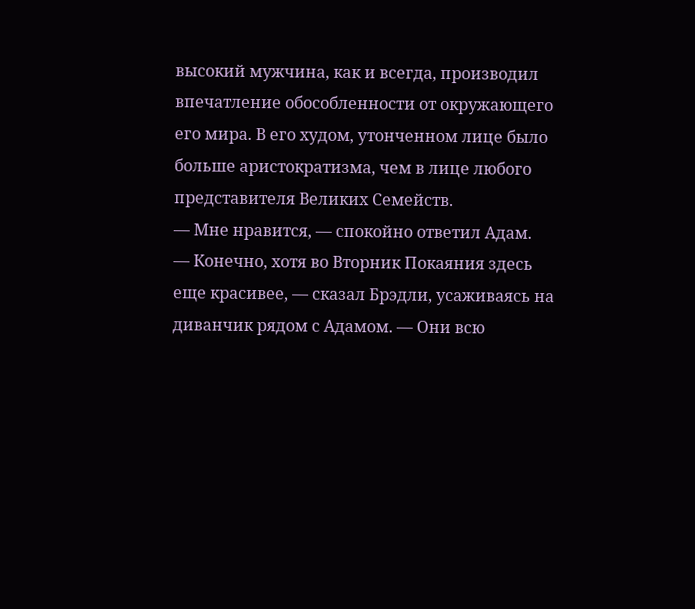высокий мужчина, как и всегда, производил впечатление обособленности от окружающего его мира. В его худом, утонченном лице было больше аристократизма, чем в лице любого представителя Великих Семейств.
— Мне нравится, — спокойно ответил Адам.
— Конечно, хотя во Вторник Покаяния здесь еще красивее, — сказал Брэдли, усаживаясь на диванчик рядом с Адамом. — Они всю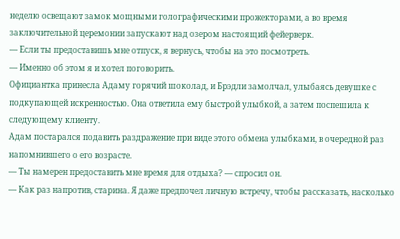неделю освещают замок мощными голографическими прожекторами, а во время заключительной церемонии запускают над озером настоящий фейерверк.
— Если ты предоставишь мне отпуск, я вернусь, чтобы на это посмотреть.
— Именно об этом я и хотел поговорить.
Официантка принесла Адаму горячий шоколад, и Брэдли замолчал, улыбаясь девушке с подкупающей искренностью. Она ответила ему быстрой улыбкой, а затем поспешила к следующему клиенту.
Адам постарался подавить раздражение при виде этого обмена улыбками, в очередной раз напомнившего о его возрасте.
— Ты намерен предоставить мне время для отдыха? — спросил он.
— Как раз напротив, старина. Я даже предпочел личную встречу, чтобы рассказать, насколько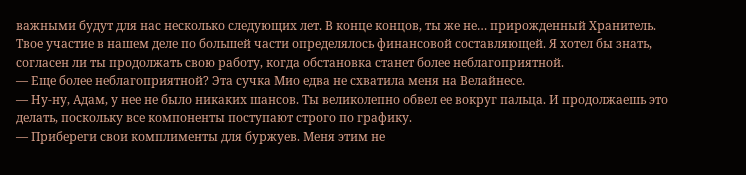важными будут для нас несколько следующих лет. В конце концов, ты же не… прирожденный Хранитель. Твое участие в нашем деле по большей части определялось финансовой составляющей. Я хотел бы знать, согласен ли ты продолжать свою работу, когда обстановка станет более неблагоприятной.
— Еще более неблагоприятной? Эта сучка Мио едва не схватила меня на Велайнесе.
— Ну-ну, Адам, у нее не было никаких шансов. Ты великолепно обвел ее вокруг пальца. И продолжаешь это делать, поскольку все компоненты поступают строго по графику.
— Прибереги свои комплименты для буржуев. Меня этим не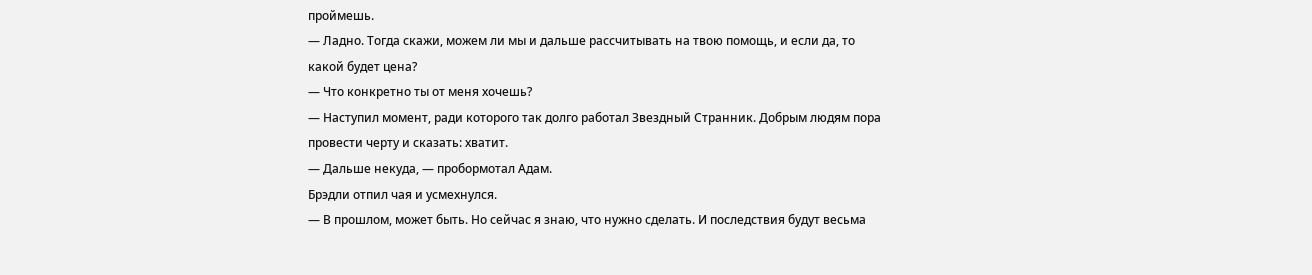проймешь.
— Ладно. Тогда скажи, можем ли мы и дальше рассчитывать на твою помощь, и если да, то какой будет цена?
— Что конкретно ты от меня хочешь?
— Наступил момент, ради которого так долго работал Звездный Странник. Добрым людям пора провести черту и сказать: хватит.
— Дальше некуда, — пробормотал Адам.
Брэдли отпил чая и усмехнулся.
— В прошлом, может быть. Но сейчас я знаю, что нужно сделать. И последствия будут весьма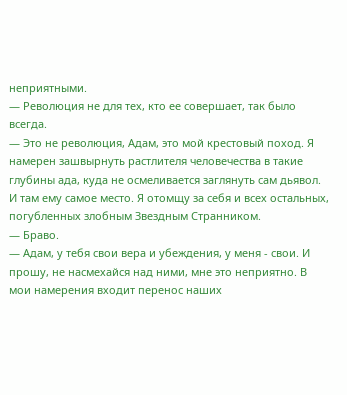неприятными.
— Революция не для тех, кто ее совершает, так было всегда.
— Это не революция, Адам, это мой крестовый поход. Я намерен зашвырнуть растлителя человечества в такие глубины ада, куда не осмеливается заглянуть сам дьявол. И там ему самое место. Я отомщу за себя и всех остальных, погубленных злобным Звездным Странником.
— Браво.
— Адам, у тебя свои вера и убеждения, у меня - свои. И прошу, не насмехайся над ними, мне это неприятно. В мои намерения входит перенос наших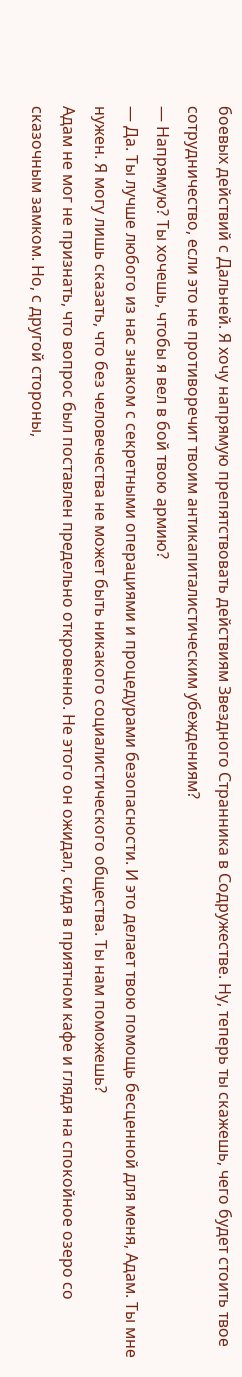боевых действий с Дальней. Я хочу напрямую препятствовать действиям Звездного Странника в Содружестве. Ну, теперь ты скажешь, чего будет стоить твое сотрудничество, если это не противоречит твоим антикапиталистическим убеждениям?
— Напрямую? Ты хочешь, чтобы я вел в бой твою армию?
— Да. Ты лучше любого из нас знаком с секретными операциями и процедурами безопасности. И это делает твою помощь бесценной для меня, Адам. Ты мне нужен. Я могу лишь сказать, что без человечества не может быть никакого социалистического общества. Ты нам поможешь?
Адам не мог не признать, что вопрос был поставлен предельно откровенно. Не этого он ожидал, сидя в приятном кафе и глядя на спокойное озеро со сказочным замком. Но, с другой стороны,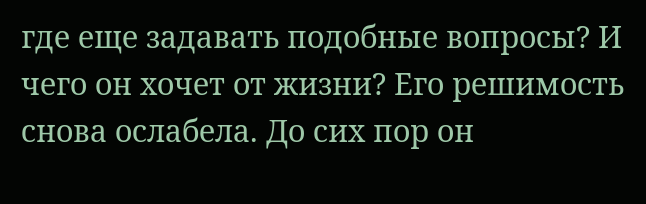где еще задавать подобные вопросы? И чего он хочет от жизни? Его решимость снова ослабела. До сих пор он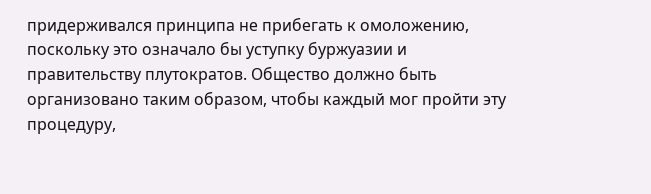придерживался принципа не прибегать к омоложению, поскольку это означало бы уступку буржуазии и правительству плутократов. Общество должно быть организовано таким образом, чтобы каждый мог пройти эту процедуру,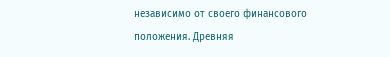независимо от своего финансового положения. Древняя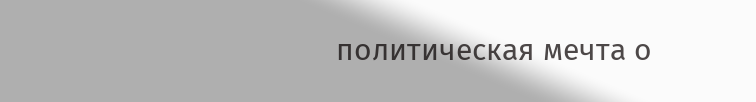политическая мечта о